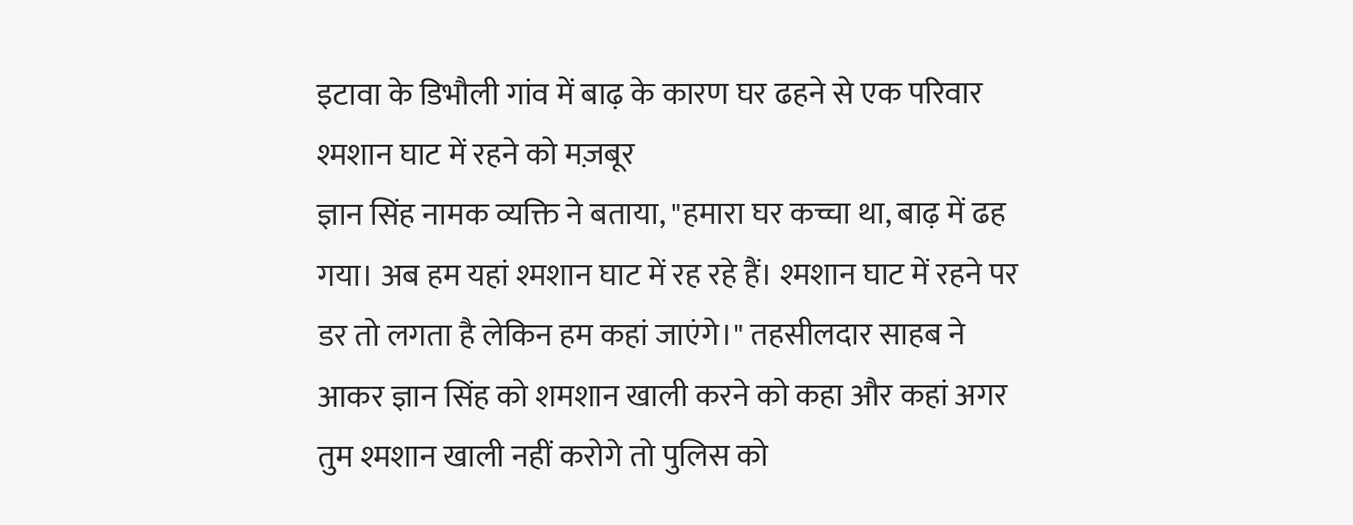इटावा के डिभौली गांव में बाढ़ के कारण घर ढहने से एक परिवार श्मशान घाट में रहने को मज़बूर
ज्ञान सिंह नामक व्यक्ति ने बताया, "हमारा घर कच्चा था, बाढ़ में ढह गया। अब हम यहां श्मशान घाट में रह रहे हैं। श्मशान घाट में रहने पर डर तो लगता है लेकिन हम कहां जाएंगे।" तहसीलदार साहब ने आकर ज्ञान सिंह को शमशान खाली करने को कहा और कहां अगर तुम श्मशान खाली नहीं करोगे तो पुलिस को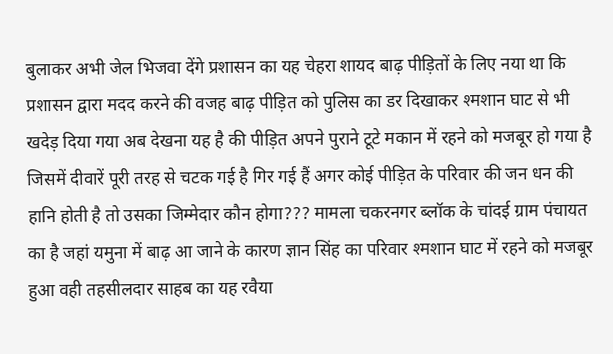बुलाकर अभी जेल भिजवा देंगे प्रशासन का यह चेहरा शायद बाढ़ पीड़ितों के लिए नया था कि प्रशासन द्वारा मदद करने की वजह बाढ़ पीड़ित को पुलिस का डर दिखाकर श्मशान घाट से भी खदेड़ दिया गया अब देखना यह है की पीड़ित अपने पुराने टूटे मकान में रहने को मजबूर हो गया है जिसमें दीवारें पूरी तरह से चटक गई है गिर गई हैं अगर कोई पीड़ित के परिवार की जन धन की हानि होती है तो उसका जिम्मेदार कौन होगा??? मामला चकरनगर ब्लॉक के चांदई ग्राम पंचायत का है जहां यमुना में बाढ़ आ जाने के कारण ज्ञान सिंह का परिवार श्मशान घाट में रहने को मजबूर हुआ वही तहसीलदार साहब का यह रवैया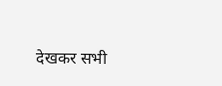देखकर सभी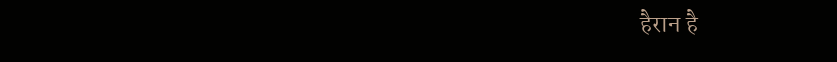हैरान है